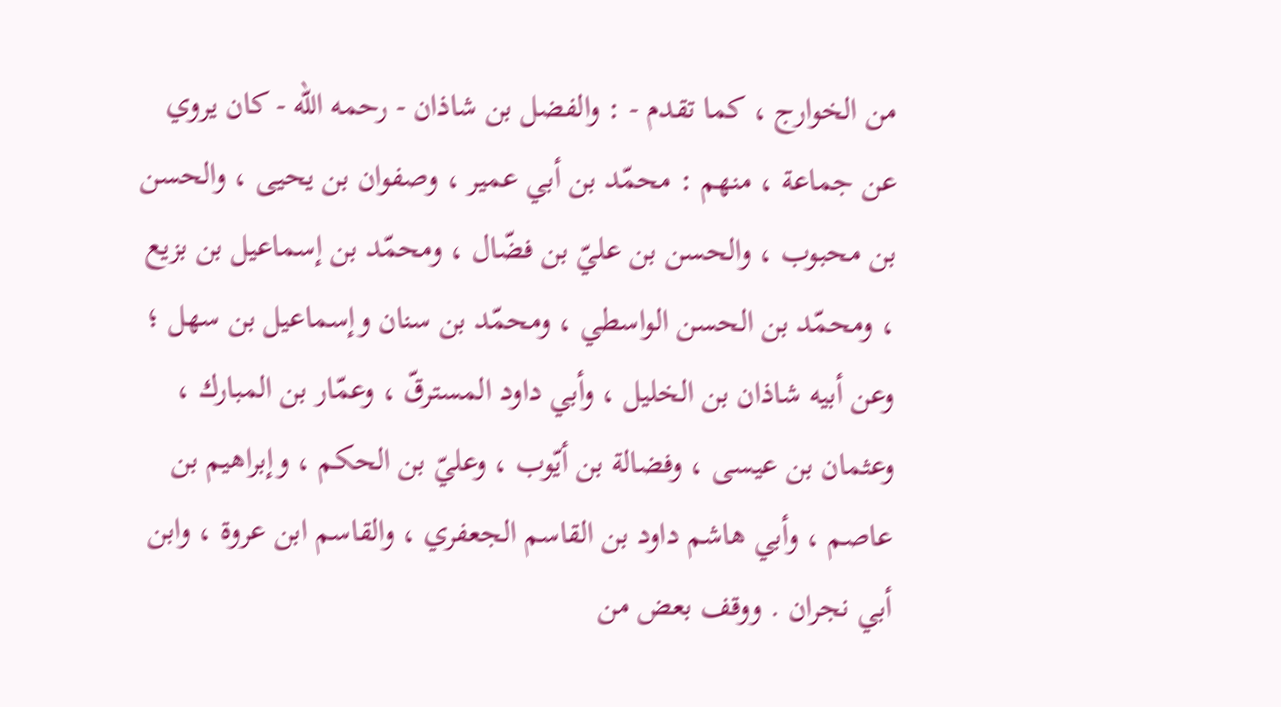من الخوارج ، كما تقدم - : والفضل بن شاذان - رحمه اللّه - كان يروي عن جماعة ، منهم : محمّد بن أبي عمير ، وصفوان بن يحيى ، والحسن بن محبوب ، والحسن بن عليّ بن فضّال ، ومحمّد بن إسماعيل بن بزيع ، ومحمّد بن الحسن الواسطي ، ومحمّد بن سنان وإسماعيل بن سهل ؛ وعن أبيه شاذان بن الخليل ، وأبي داود المسترقّ ، وعمّار بن المبارك ، وعثمان بن عيسى ، وفضالة بن أيّوب ، وعليّ بن الحكم ، وإبراهيم بن عاصم ، وأبي هاشم داود بن القاسم الجعفري ، والقاسم ابن عروة ، وابن أبي نجران . ووقف بعض من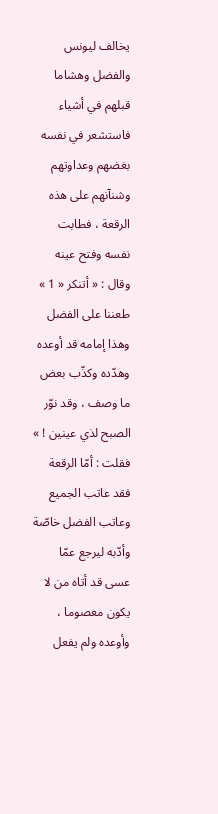يخالف ليونس والفضل وهشاما قبلهم في أشياء فاستشعر في نفسه بغضهم وعداوتهم وشنآنهم على هذه الرقعة ، فطابت نفسه وفتح عينه وقال : « أتنكر « 1 » طعننا على الفضل وهذا إمامه قد أوعده وهدّده وكذّب بعض ما وصف ، وقد نوّر الصبح لذي عينين ! » فقلت : أمّا الرقعة فقد عاتب الجميع وعاتب الفضل خاصّة وأدّبه ليرجع عمّا عسى قد أتاه من لا يكون معصوما ، وأوعده ولم يفعل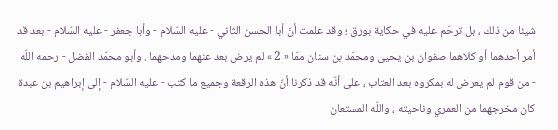شيئا من ذلك ، بل ترحّم عليه في حكاية بورق ؛ وقد علمت أنّ أبا الحسن الثاني - عليه السّلام - وأبا جعفر - عليه السّلام - بعد قد أمر أحدهما أو كلاهما صفوان بن يحيى ومحمّد بن سنان ممّا « 2 » لم يرض بعد عنهما ومدحهما . وأبو محمّد الفضل - رحمه اللّه - من قوم لم يعرض له بمكروه بعد العتاب ، على أنّه قد ذكرنا أنّ هذه الرقعة وجميع ما كتب - عليه السّلام - إلى إبراهيم بن عبدة كان مخرجهما من العمري وناحيته ، واللّه المستعان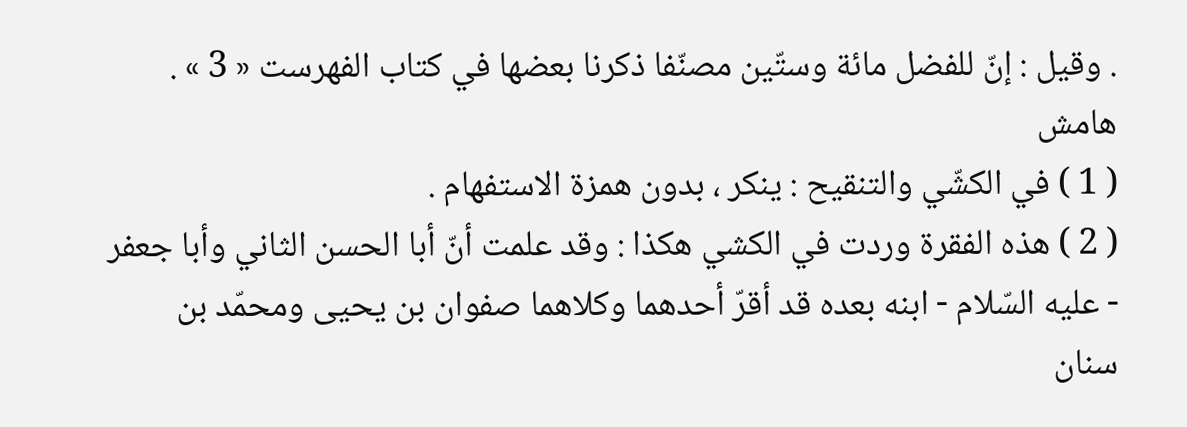. وقيل : إنّ للفضل مائة وستّين مصنّفا ذكرنا بعضها في كتاب الفهرست « 3 » .
هامش
( 1 ) في الكشّي والتنقيح : ينكر ، بدون همزة الاستفهام .
( 2 ) هذه الفقرة وردت في الكشي هكذا : وقد علمت أنّ أبا الحسن الثاني وأبا جعفر - عليه السّلام - ابنه بعده قد أقرّ أحدهما وكلاهما صفوان بن يحيى ومحمّد بن سنان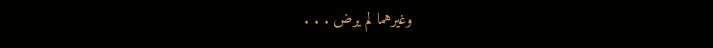وغيرهما لم يرض . . .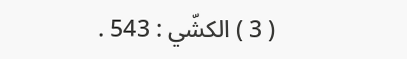( 3 ) الكشّي : 543 .